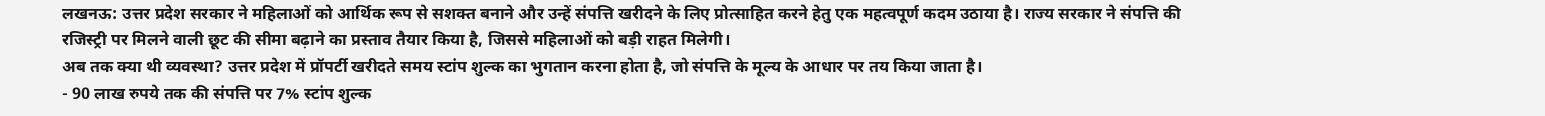लखनऊ: उत्तर प्रदेश सरकार ने महिलाओं को आर्थिक रूप से सशक्त बनाने और उन्हें संपत्ति खरीदने के लिए प्रोत्साहित करने हेतु एक महत्वपूर्ण कदम उठाया है। राज्य सरकार ने संपत्ति की रजिस्ट्री पर मिलने वाली छूट की सीमा बढ़ाने का प्रस्ताव तैयार किया है, जिससे महिलाओं को बड़ी राहत मिलेगी।
अब तक क्या थी व्यवस्था? उत्तर प्रदेश में प्रॉपर्टी खरीदते समय स्टांप शुल्क का भुगतान करना होता है, जो संपत्ति के मूल्य के आधार पर तय किया जाता है।
- 90 लाख रुपये तक की संपत्ति पर 7% स्टांप शुल्क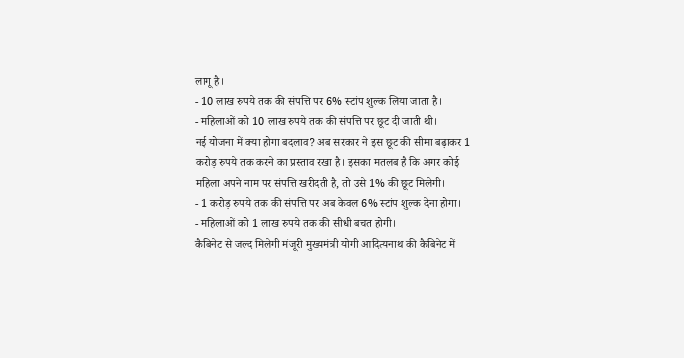लागू है।
- 10 लाख रुपये तक की संपत्ति पर 6% स्टांप शुल्क लिया जाता है।
- महिलाओं को 10 लाख रुपये तक की संपत्ति पर छूट दी जाती थी।
नई योजना में क्या होगा बदलाव? अब सरकार ने इस छूट की सीमा बढ़ाकर 1 करोड़ रुपये तक करने का प्रस्ताव रखा है। इसका मतलब है कि अगर कोई महिला अपने नाम पर संपत्ति खरीदती है, तो उसे 1% की छूट मिलेगी।
- 1 करोड़ रुपये तक की संपत्ति पर अब केवल 6% स्टांप शुल्क देना होगा।
- महिलाओं को 1 लाख रुपये तक की सीधी बचत होगी।
कैबिनेट से जल्द मिलेगी मंजूरी मुख्यमंत्री योगी आदित्यनाथ की कैबिनेट में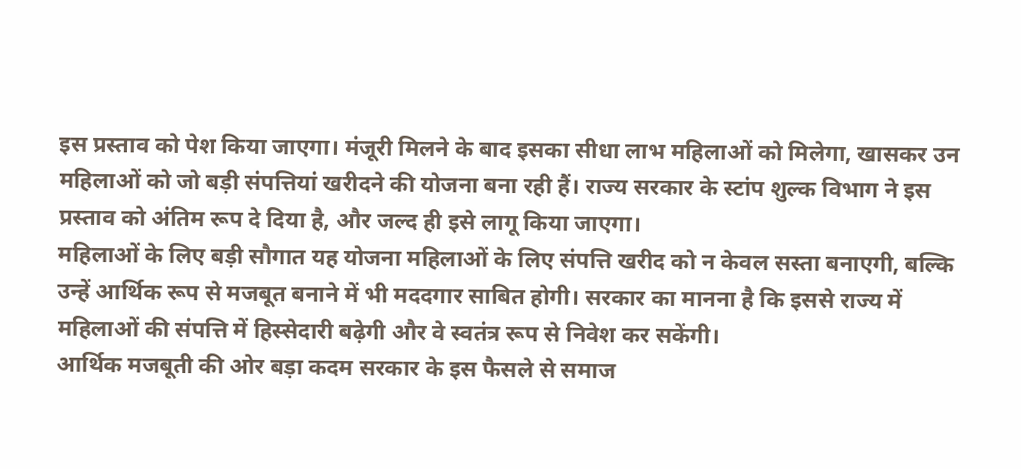इस प्रस्ताव को पेश किया जाएगा। मंजूरी मिलने के बाद इसका सीधा लाभ महिलाओं को मिलेगा, खासकर उन महिलाओं को जो बड़ी संपत्तियां खरीदने की योजना बना रही हैं। राज्य सरकार के स्टांप शुल्क विभाग ने इस प्रस्ताव को अंतिम रूप दे दिया है, और जल्द ही इसे लागू किया जाएगा।
महिलाओं के लिए बड़ी सौगात यह योजना महिलाओं के लिए संपत्ति खरीद को न केवल सस्ता बनाएगी, बल्कि उन्हें आर्थिक रूप से मजबूत बनाने में भी मददगार साबित होगी। सरकार का मानना है कि इससे राज्य में महिलाओं की संपत्ति में हिस्सेदारी बढ़ेगी और वे स्वतंत्र रूप से निवेश कर सकेंगी।
आर्थिक मजबूती की ओर बड़ा कदम सरकार के इस फैसले से समाज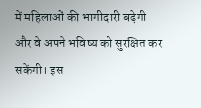में महिलाओं की भागीदारी बढ़ेगी और वे अपने भविष्य को सुरक्षित कर सकेंगी। इस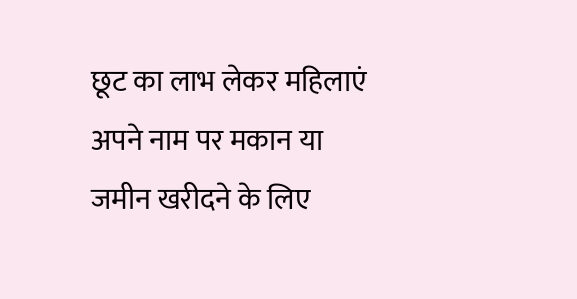छूट का लाभ लेकर महिलाएं अपने नाम पर मकान या जमीन खरीदने के लिए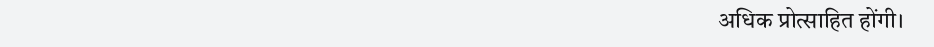अधिक प्रोत्साहित होंगी।